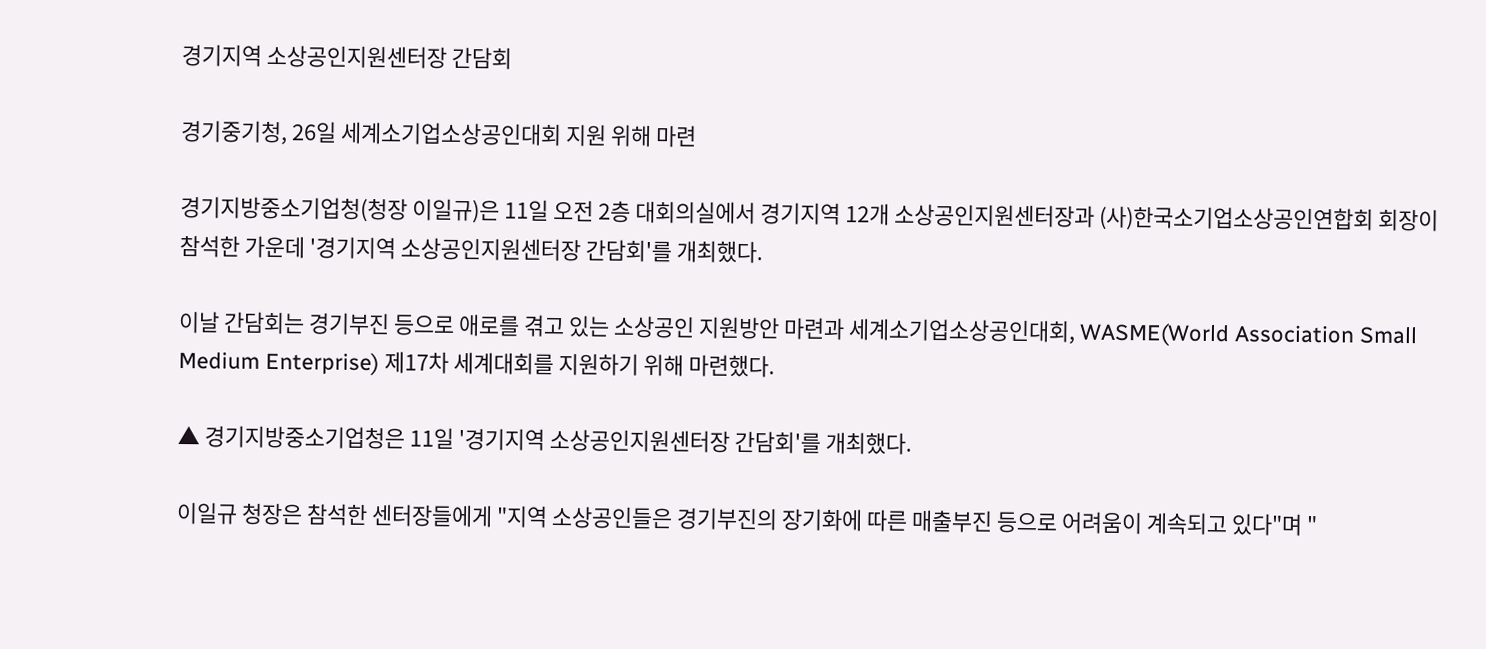경기지역 소상공인지원센터장 간담회

경기중기청, 26일 세계소기업소상공인대회 지원 위해 마련

경기지방중소기업청(청장 이일규)은 11일 오전 2층 대회의실에서 경기지역 12개 소상공인지원센터장과 (사)한국소기업소상공인연합회 회장이 참석한 가운데 '경기지역 소상공인지원센터장 간담회'를 개최했다.

이날 간담회는 경기부진 등으로 애로를 겪고 있는 소상공인 지원방안 마련과 세계소기업소상공인대회, WASME(World Association Small Medium Enterprise) 제17차 세계대회를 지원하기 위해 마련했다.

▲ 경기지방중소기업청은 11일 '경기지역 소상공인지원센터장 간담회'를 개최했다.

이일규 청장은 참석한 센터장들에게 "지역 소상공인들은 경기부진의 장기화에 따른 매출부진 등으로 어려움이 계속되고 있다"며 "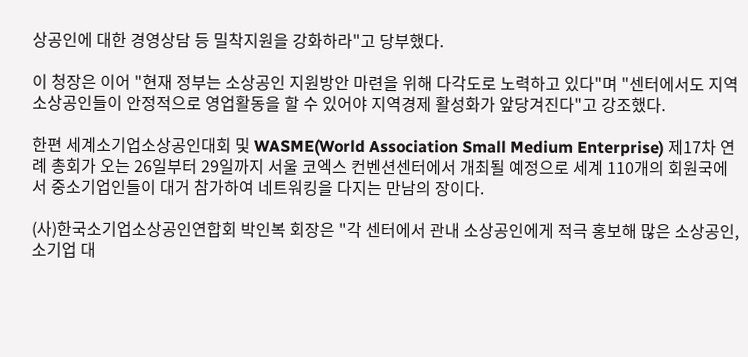상공인에 대한 경영상담 등 밀착지원을 강화하라"고 당부했다.

이 청장은 이어 "현재 정부는 소상공인 지원방안 마련을 위해 다각도로 노력하고 있다"며 "센터에서도 지역 소상공인들이 안정적으로 영업활동을 할 수 있어야 지역경제 활성화가 앞당겨진다"고 강조했다.

한편 세계소기업소상공인대회 및 WASME(World Association Small Medium Enterprise) 제17차 연례 총회가 오는 26일부터 29일까지 서울 코엑스 컨벤션센터에서 개최될 예정으로 세계 110개의 회원국에서 중소기업인들이 대거 참가하여 네트워킹을 다지는 만남의 장이다.

(사)한국소기업소상공인연합회 박인복 회장은 "각 센터에서 관내 소상공인에게 적극 홍보해 많은 소상공인, 소기업 대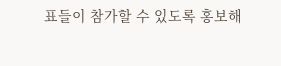표들이 참가할 수 있도록 홍보해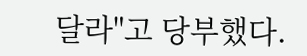달라"고 당부했다.